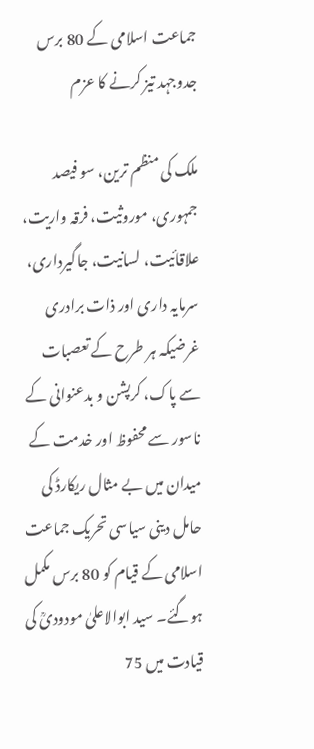جماعت اسلامی کے 80 برس جدوجہد تیز کرنے کا عزم

ملک کی منظم ترین، سو فیصد جمہوری، موروثیت، فرقہ واریت، علاقائیت، لسانیت، جاگیرداری، سرمایہ داری اور ذات برادری غرضیکہ ہر طرح کے تعصبات سے پاک، کرپشن و بدعنوانی کے ناسور سے محفوظ اور خدمت کے میدان میں بے مثال ریکارڈ کی حامل دینی سیاسی تحریک جماعت اسلامی کے قیام کو 80 برس مکمل ہوگئے۔ سید ابوالاعلیٰ مودودیؒ کی قیادت میں 75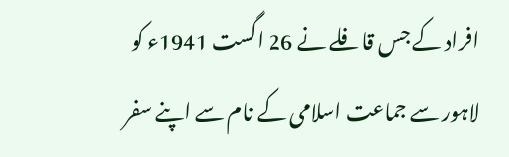افراد کے جس قافلے نے 26 اگست 1941ء کو لاہور سے جماعت اسلامی کے نام سے اپنے سفر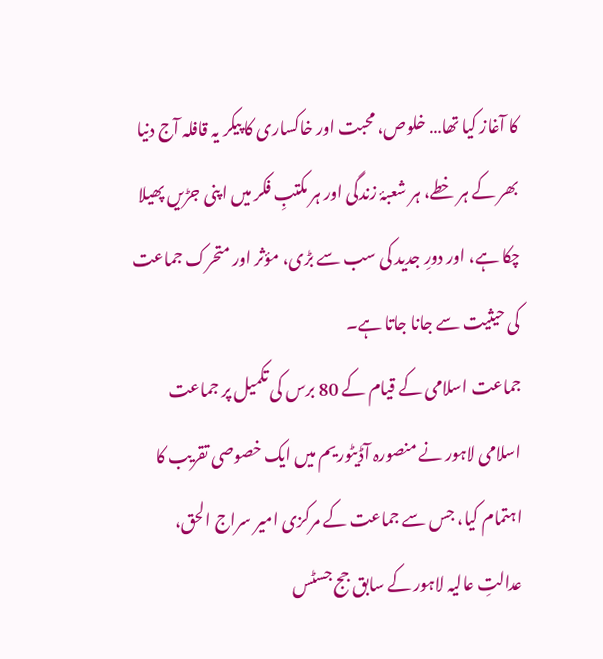کا آغاز کیا تھا… خلوص، محبت اور خاکساری کا پیکر یہ قافلہ آج دنیا بھر کے ہر خطے، ہر شعبۂ زندگی اور ہر مکتبِ فکر میں اپنی جڑیں پھیلا چکا ہے، اور دورِ جدید کی سب سے بڑی، مؤثر اور متحرک جماعت کی حیثیت سے جانا جاتا ہے۔
جماعت اسلامی کے قیام کے 80 برس کی تکمیل پر جماعت اسلامی لاہور نے منصورہ آڈیٹوریم میں ایک خصوصی تقریب کا اہتمام کیا، جس سے جماعت کے مرکزی امیر سراج الحق، عدالتِ عالیہ لاہور کے سابق جج جسٹس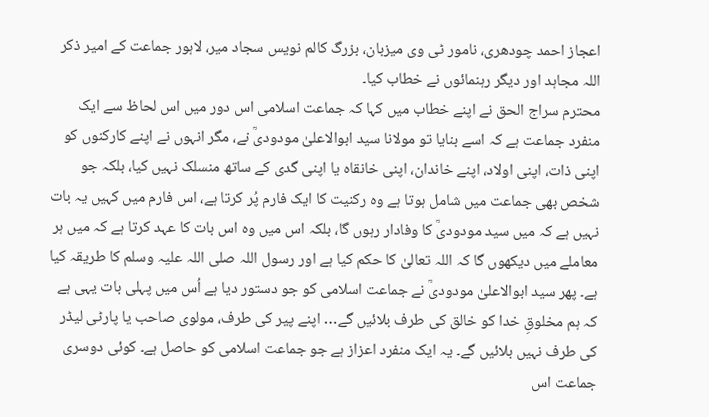اعجاز احمد چودھری، نامور ٹی وی میزبان، بزرگ کالم نویس سجاد میر، لاہور جماعت کے امیر ذکر اللہ مجاہد اور دیگر رہنمائوں نے خطاب کیا۔
محترم سراج الحق نے اپنے خطاب میں کہا کہ جماعت اسلامی اس دور میں اس لحاظ سے ایک منفرد جماعت ہے کہ اسے بنایا تو مولانا سید ابوالاعلیٰ مودودیؒ نے، مگر انہوں نے اپنے کارکنوں کو اپنی ذات، اپنی اولاد، اپنے خاندان، اپنی خانقاہ یا اپنی گدی کے ساتھ منسلک نہیں کیا، بلکہ جو شخص بھی جماعت میں شامل ہوتا ہے وہ رکنیت کا ایک فارم پُر کرتا ہے، اس فارم میں کہیں یہ بات نہیں ہے کہ میں سید مودودیؒ کا وفادار رہوں گا، بلکہ اس میں وہ اس بات کا عہد کرتا ہے کہ میں ہر معاملے میں دیکھوں گا کہ اللہ تعالیٰ کا حکم کیا ہے اور رسول اللہ صلی اللہ علیہ وسلم کا طریقہ کیا ہے۔ پھر سید ابوالاعلیٰ مودودیؒ نے جماعت اسلامی کو جو دستور دیا ہے اُس میں پہلی بات یہی ہے کہ ہم مخلوقِ خدا کو خالق کی طرف بلائیں گے… اپنے پیر کی طرف، مولوی صاحب یا پارٹی لیڈر کی طرف نہیں بلائیں گے۔ یہ ایک منفرد اعزاز ہے جو جماعت اسلامی کو حاصل ہے۔ کوئی دوسری جماعت اس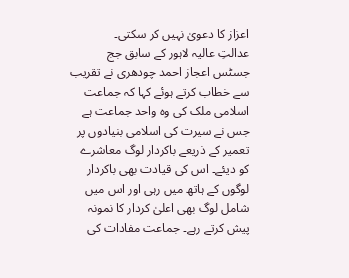اعزاز کا دعویٰ نہیں کر سکتی۔
عدالتِ عالیہ لاہور کے سابق جج جسٹس اعجاز احمد چودھری نے تقریب سے خطاب کرتے ہوئے کہا کہ جماعت اسلامی ملک کی وہ واحد جماعت ہے جس نے سیرت کی اسلامی بنیادوں پر تعمیر کے ذریعے باکردار لوگ معاشرے کو دیئے۔ اس کی قیادت بھی باکردار لوگوں کے ہاتھ میں رہی اور اس میں شامل لوگ بھی اعلیٰ کردار کا نمونہ پیش کرتے رہے۔ جماعت مفادات کی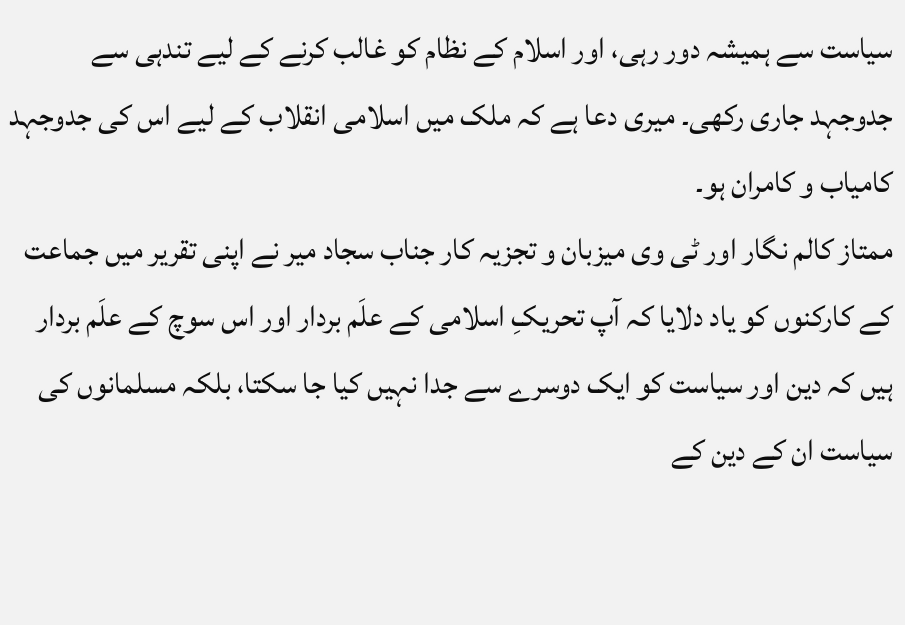سیاست سے ہمیشہ دور رہی، اور اسلام کے نظام کو غالب کرنے کے لیے تندہی سے جدوجہد جاری رکھی۔ میری دعا ہے کہ ملک میں اسلامی انقلاب کے لیے اس کی جدوجہد کامیاب و کامران ہو۔
ممتاز کالم نگار اور ٹی وی میزبان و تجزیہ کار جناب سجاد میر نے اپنی تقریر میں جماعت کے کارکنوں کو یاد دلایا کہ آپ تحریکِ اسلامی کے علَم بردار اور اس سوچ کے علَم بردار ہیں کہ دین اور سیاست کو ایک دوسرے سے جدا نہیں کیا جا سکتا، بلکہ مسلمانوں کی سیاست ان کے دین کے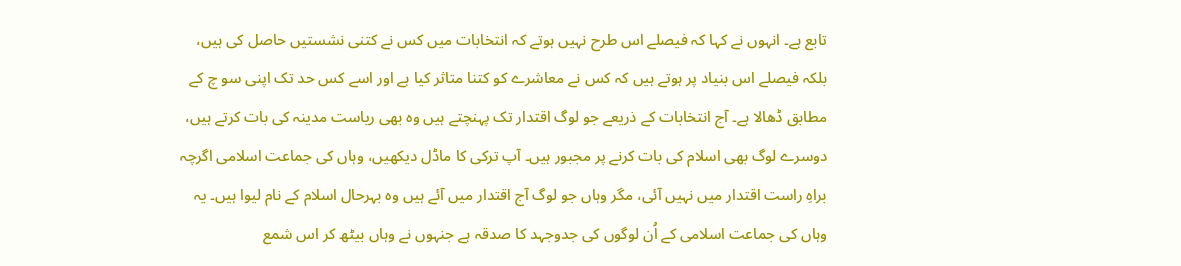تابع ہے۔ انہوں نے کہا کہ فیصلے اس طرح نہیں ہوتے کہ انتخابات میں کس نے کتنی نشستیں حاصل کی ہیں، بلکہ فیصلے اس بنیاد پر ہوتے ہیں کہ کس نے معاشرے کو کتنا متاثر کیا ہے اور اسے کس حد تک اپنی سو چ کے مطابق ڈھالا ہے۔ آج انتخابات کے ذریعے جو لوگ اقتدار تک پہنچتے ہیں وہ بھی ریاست مدینہ کی بات کرتے ہیں، دوسرے لوگ بھی اسلام کی بات کرنے پر مجبور ہیں۔ آپ ترکی کا ماڈل دیکھیں، وہاں کی جماعت اسلامی اگرچہ براہِ راست اقتدار میں نہیں آئی، مگر وہاں جو لوگ آج اقتدار میں آئے ہیں وہ بہرحال اسلام کے نام لیوا ہیں۔ یہ وہاں کی جماعت اسلامی کے اُن لوگوں کی جدوجہد کا صدقہ ہے جنہوں نے وہاں بیٹھ کر اس شمع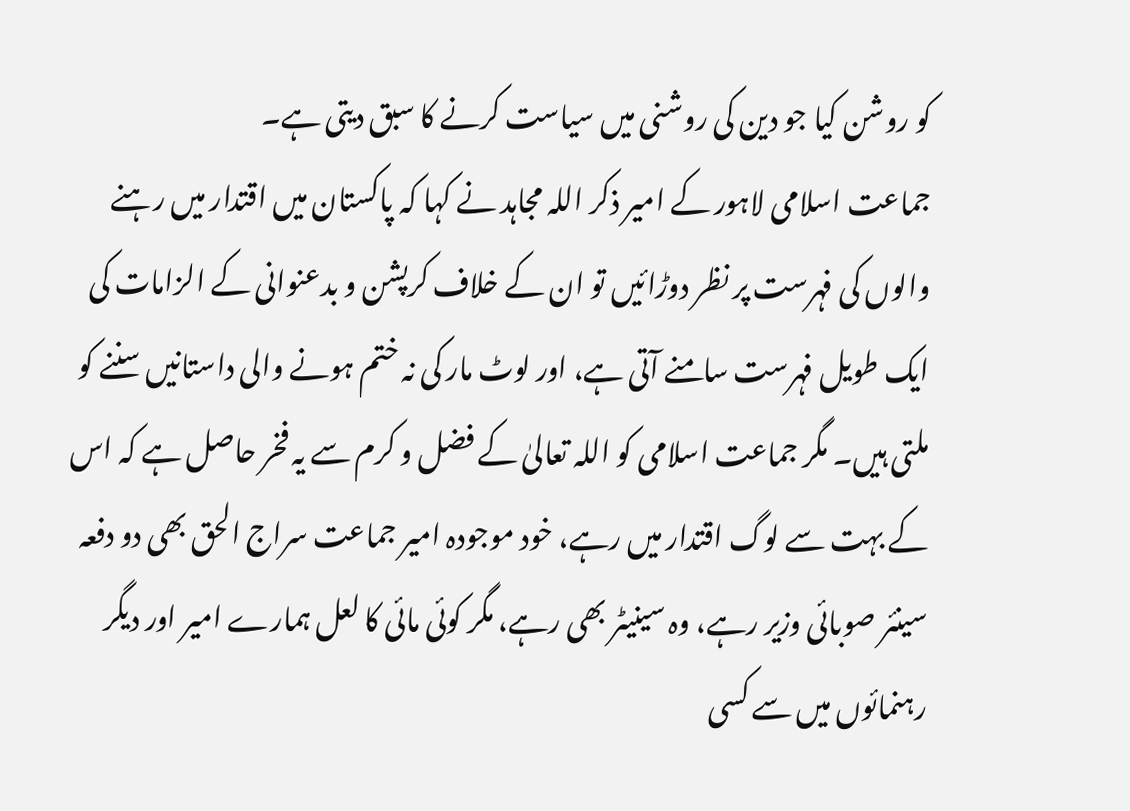کو روشن کیا جو دین کی روشنی میں سیاست کرنے کا سبق دیتی ہے۔
جماعت اسلامی لاہور کے امیر ذکر اللہ مجاہد نے کہا کہ پاکستان میں اقتدار میں رہنے والوں کی فہرست پر نظر دوڑائیں تو ان کے خلاف کرپشن و بدعنوانی کے الزامات کی ایک طویل فہرست سامنے آتی ہے، اور لوٹ مار کی نہ ختم ہونے والی داستانیں سننے کو ملتی ہیں۔ مگر جماعت اسلامی کو اللہ تعالیٰ کے فضل و کرم سے یہ فخر حاصل ہے کہ اس کے بہت سے لوگ اقتدار میں رہے، خود موجودہ امیر جماعت سراج الحق بھی دو دفعہ سینئر صوبائی وزیر رہے، وہ سینیٹر بھی رہے، مگر کوئی مائی کا لعل ہمارے امیر اور دیگر رہنمائوں میں سے کسی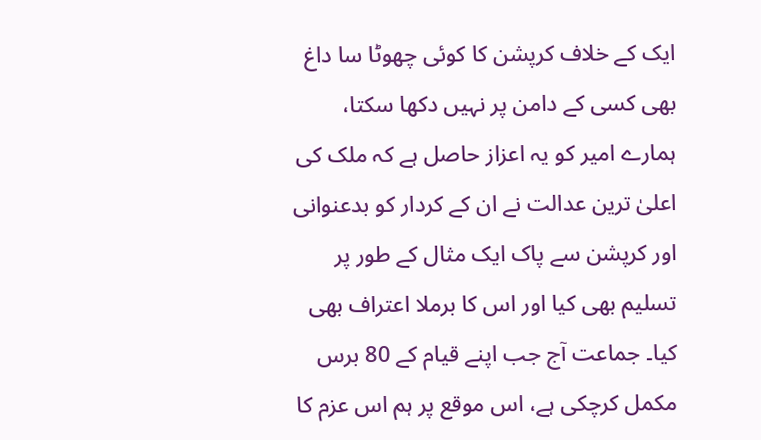ایک کے خلاف کرپشن کا کوئی چھوٹا سا داغ بھی کسی کے دامن پر نہیں دکھا سکتا، ہمارے امیر کو یہ اعزاز حاصل ہے کہ ملک کی اعلیٰ ترین عدالت نے ان کے کردار کو بدعنوانی اور کرپشن سے پاک ایک مثال کے طور پر تسلیم بھی کیا اور اس کا برملا اعتراف بھی کیا۔ جماعت آج جب اپنے قیام کے 80 برس مکمل کرچکی ہے، اس موقع پر ہم اس عزم کا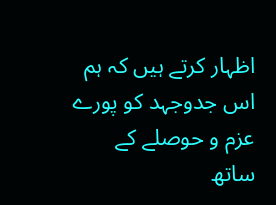اظہار کرتے ہیں کہ ہم اس جدوجہد کو پورے عزم و حوصلے کے ساتھ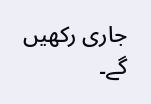جاری رکھیں گے۔